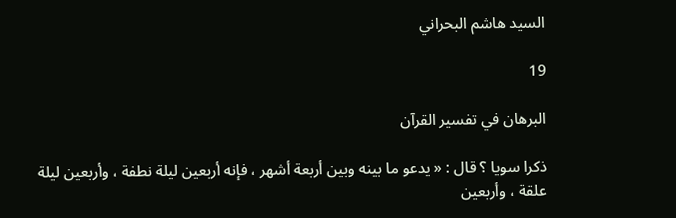السيد هاشم البحراني

19

البرهان في تفسير القرآن

ذكرا سويا ؟ قال : « يدعو ما بينه وبين أربعة أشهر ، فإنه أربعين ليلة نطفة ، وأربعين ليلة علقة ، وأربعين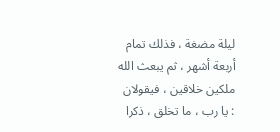ليلة مضغة ، فذلك تمام أربعة أشهر ، ثم يبعث الله ملكين خلاقين ، فيقولان : يا رب ، ما تخلق ، ذكرا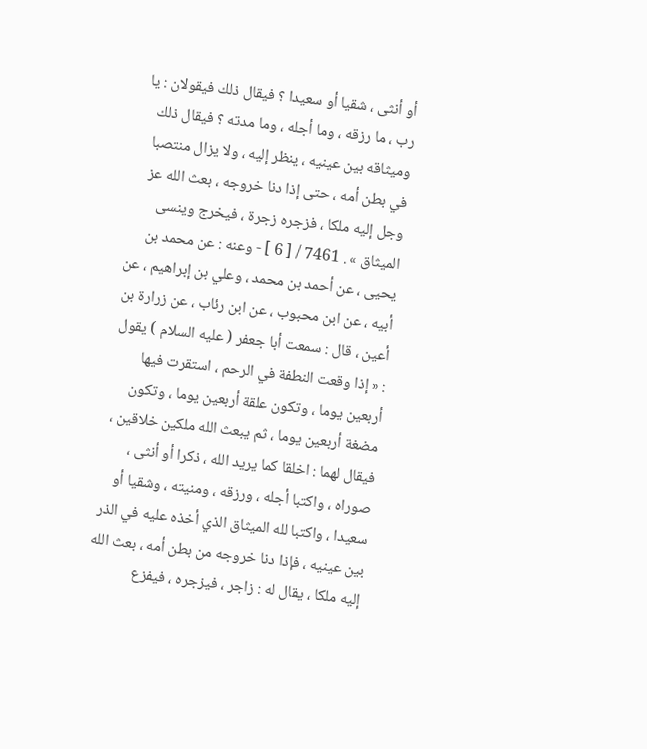أو أنثى ، شقيا أو سعيدا ؟ فيقال ذلك فيقولان : يا رب ، ما رزقه ، وما أجله ، وما مدته ؟ فيقال ذلك وميثاقه بين عينيه ، ينظر إليه ، ولا يزال منتصبا في بطن أمه ، حتى إذا دنا خروجه ، بعث الله عز وجل إليه ملكا ، فزجره زجرة ، فيخرج وينسى الميثاق » . 7461 / [ 6 ] - وعنه : عن محمد بن يحيى ، عن أحمد بن محمد ، وعلي بن إبراهيم ، عن أبيه ، عن ابن محبوب ، عن ابن رئاب ، عن زرارة بن أعين ، قال : سمعت أبا جعفر ( عليه السلام ) يقول : « إذا وقعت النطفة في الرحم ، استقرت فيها أربعين يوما ، وتكون علقة أربعين يوما ، وتكون مضغة أربعين يوما ، ثم يبعث الله ملكين خلاقين ، فيقال لهما : اخلقا كما يريد الله ، ذكرا أو أنثى ، صوراه ، واكتبا أجله ، ورزقه ، ومنيته ، وشقيا أو سعيدا ، واكتبا لله الميثاق الذي أخذه عليه في الذر بين عينيه ، فإذا دنا خروجه من بطن أمه ، بعث الله إليه ملكا ، يقال له : زاجر ، فيزجره ، فيفزع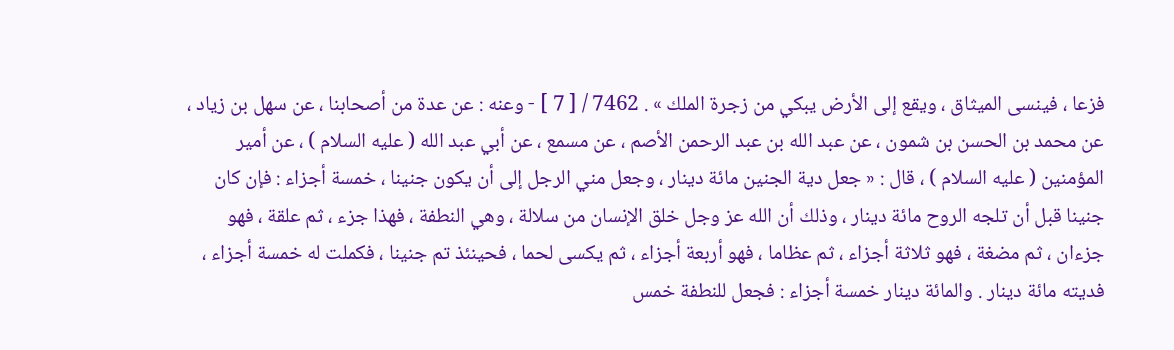فزعا ، فينسى الميثاق ، ويقع إلى الأرض يبكي من زجرة الملك » . 7462 / [ 7 ] - وعنه : عن عدة من أصحابنا ، عن سهل بن زياد ، عن محمد بن الحسن بن شمون ، عن عبد الله بن عبد الرحمن الأصم ، عن مسمع ، عن أبي عبد الله ( عليه السلام ) ، عن أمير المؤمنين ( عليه السلام ) ، قال : « جعل دية الجنين مائة دينار ، وجعل مني الرجل إلى أن يكون جنينا ، خمسة أجزاء : فإن كان جنينا قبل أن تلجه الروح مائة دينار ، وذلك أن الله عز وجل خلق الإنسان من سلالة ، وهي النطفة ، فهذا جزء ، ثم علقة ، فهو جزءان ، ثم مضغة ، فهو ثلاثة أجزاء ، ثم عظاما ، فهو أربعة أجزاء ، ثم يكسى لحما ، فحينئذ تم جنينا ، فكملت له خمسة أجزاء ، فديته مائة دينار . والمائة دينار خمسة أجزاء : فجعل للنطفة خمس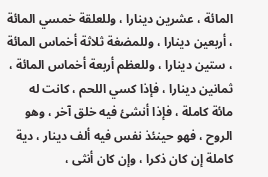المائة ، عشرين دينارا ، وللعلقة خمسي المائة ، أربعين دينارا ، وللمضغة ثلاثة أخماس المائة ، ستين دينارا ، وللعظم أربعة أخماس المائة ، ثمانين دينارا ، فإذا كسي اللحم ، كانت له مائة كاملة ، فإذا أنشئ فيه خلق آخر ، وهو الروح ، فهو حينئذ نفس فيه ألف دينار ، دية كاملة إن كان ذكرا ، وإن كان أنثى ،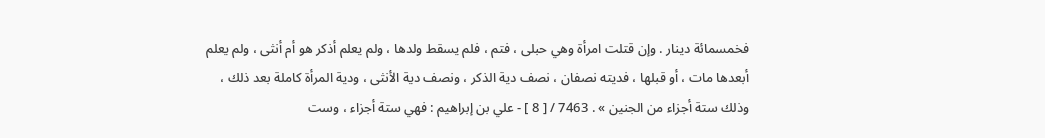فخمسمائة دينار . وإن قتلت امرأة وهي حبلى ، فتم ، فلم يسقط ولدها ، ولم يعلم أذكر هو أم أنثى ، ولم يعلم أبعدها مات ، أو قبلها ، فديته نصفان ، نصف دية الذكر ، ونصف دية الأنثى ، ودية المرأة كاملة بعد ذلك ، وذلك ستة أجزاء من الجنين » . 7463 / [ 8 ] - علي بن إبراهيم : فهي ستة أجزاء ، وست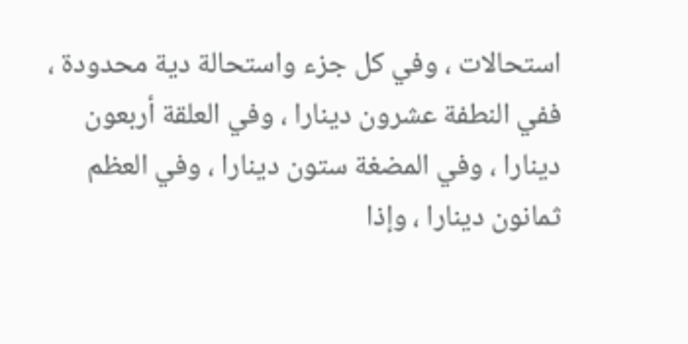استحالات ، وفي كل جزء واستحالة دية محدودة ، ففي النطفة عشرون دينارا ، وفي العلقة أربعون دينارا ، وفي المضغة ستون دينارا ، وفي العظم ثمانون دينارا ، وإذا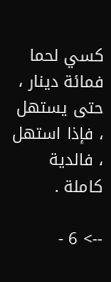كسي لحما فمائة دينار ، حتى يستهل ، فإذا استهل ، فالدية كاملة .

--> 6 -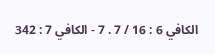الكافي 6 : 16 / 7 . 7 - الكافي 7 : 342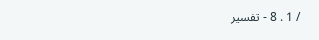/ 1 . 8 - تفسير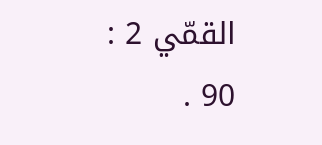القمّي 2 : 90 .